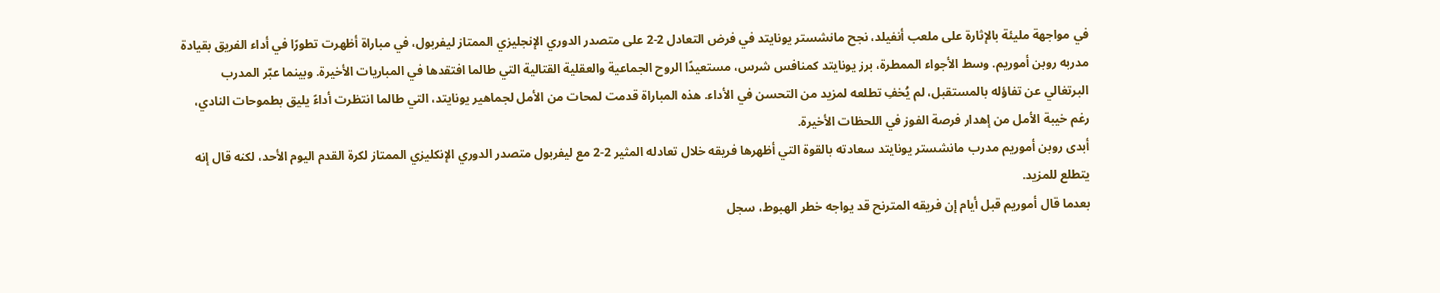في مواجهة مليئة بالإثارة على ملعب أنفيلد، نجح مانشستر يونايتد في فرض التعادل 2-2 على متصدر الدوري الإنجليزي الممتاز ليفربول، في مباراة أظهرت تطورًا في أداء الفريق بقيادة مدربه روبن أموريم. وسط الأجواء الممطرة، برز يونايتد كمنافس شرس، مستعيدًا الروح الجماعية والعقلية القتالية التي طالما افتقدها في المباريات الأخيرة. وبينما عبّر المدرب البرتغالي عن تفاؤله بالمستقبل، لم يُخفِ تطلعه لمزيد من التحسن في الأداء. هذه المباراة قدمت لمحات من الأمل لجماهير يونايتد، التي طالما انتظرت أداءً يليق بطموحات النادي، رغم خيبة الأمل من إهدار فرصة الفوز في اللحظات الأخيرة.
أبدى روبن أموريم مدرب مانشستر يونايتد سعادته بالقوة التي أظهرها فريقه خلال تعادله المثير 2-2 مع ليفربول متصدر الدوري الإنكليزي الممتاز لكرة القدم اليوم الأحد، لكنه قال إنه يتطلع للمزيد.
بعدما قال أموريم قبل أيام إن فريقه المترنح قد يواجه خطر الهبوط، سجل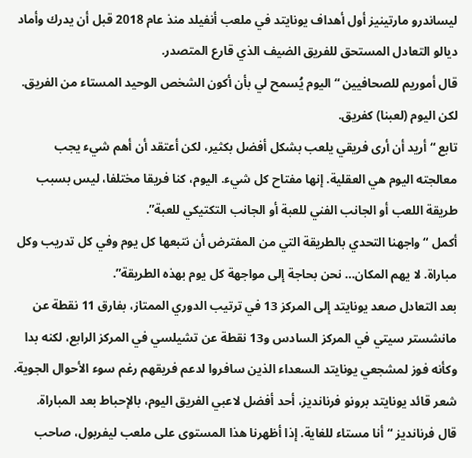ليساندرو مارتينيز أول أهداف يونايتد في ملعب أنفيلد منذ عام 2018 قبل أن يدرك وأماد ديالو التعادل المستحق للفريق الضيف الذي قارع المتصدر.
قال أموريم للصحافيين “اليوم يُسمح لي بأن أكون الشخص الوحيد المستاء من الفريق. لكن اليوم (لعبنا) كفريق.
تابع “أريد أن أرى فريقي يلعب بشكل أفضل بكثير، لكن أعتقد أن أهم شيء يجب معالجته اليوم هي العقلية. إنها مفتاح كل شيء. اليوم، كنا فريقا مختلفا، ليس بسبب طريقة اللعب أو الجانب الفني للعبة أو الجانب التكتيكي للعبة”.
أكمل “واجهنا التحدي بالطريقة التي من المفترض أن نتبعها كل يوم وفي كل تدريب وكل مباراة. لا يهم المكان… نحن بحاجة إلى مواجهة كل يوم بهذه الطريقة”.
بعد التعادل صعد يونايتد إلى المركز 13 في ترتيب الدوري الممتاز، بفارق 11 نقطة عن مانشستر سيتي في المركز السادس و13 نقطة عن تشيلسي في المركز الرابع، لكنه بدا وكأنه فوز لمشجعي يونايتد السعداء الذين سافروا لدعم فريقهم رغم سوء الأحوال الجوية.
شعر قائد يونايتد برونو فرنانديز، أحد أفضل لاعبي الفريق اليوم، بالإحباط بعد المباراة.
قال فرنانديز “أنا مستاء للغاية. إذا أظهرنا هذا المستوى على ملعب ليفربول، صاحب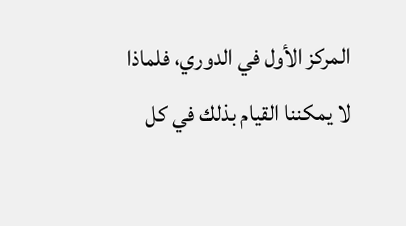المركز الأول في الدوري، فلماذا لا يمكننا القيام بذلك في كل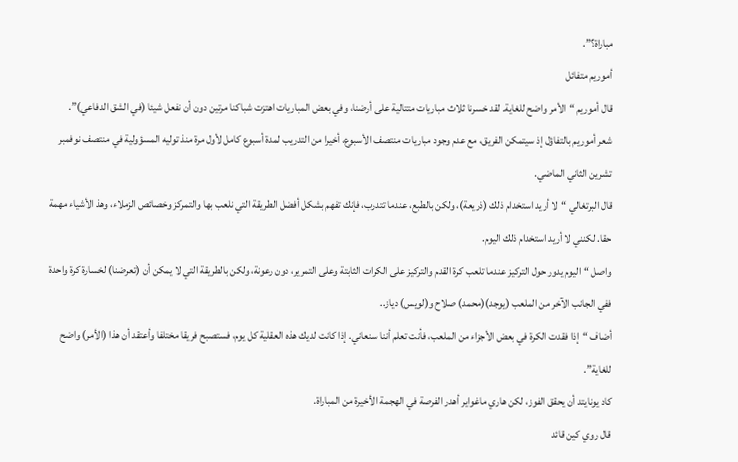مباراة؟”.
أموريم متفائل
قال أموريم “الأمر واضح للغاية. لقد خسرنا ثلاث مباريات متتالية على أرضنا، وفي بعض المباريات اهتزت شباكنا مرتين دون أن نفعل شيئا (في الشق الدفاعي)”.
شعر أموريم بالتفاؤل إذ سيتمكن الفريق، مع عدم وجود مباريات منتصف الأسبوع، أخيرا من التدريب لمدة أسبوع كامل لأول مرة منذ توليه المسؤولية في منتصف نوفمبر تشرين الثاني الماضي.
قال البرتغالي “لا أريد استخدام ذلك (ذريعة)، ولكن بالطبع، عندما تتدرب، فإنك تفهم بشكل أفضل الطريقة التي نلعب بها والتمركز وخصائص الزملاء، وهذ الأشياء مهمة حقا. لكنني لا أريد استخدام ذلك اليوم.
واصل “اليوم يدور حول التركيز عندما تلعب كرة القدم والتركيز على الكرات الثابتة وعلى التمرير، دون رعونة، ولكن بالطريقة التي لا يمكن أن (تعرضنا) لخسارة كرة واحدة ففي الجانب الآخر من الملعب (يوجد)(محمد) صلاح و(لويس) دياز..
أضاف “إذا فقدت الكرة في بعض الأجزاء من الملعب، فأنت تعلم أننا سنعاني. إذا كانت لديك هذه العقلية كل يوم، فستصبح فريقا مختلفا وأعتقد أن هذا (الأمر) واضح للغاية”.
كاد يونايتد أن يحقق الفوز، لكن هاري ماغواير أهدر الفرصة في الهجمة الأخيرة من المباراة.
قال روي كين قائد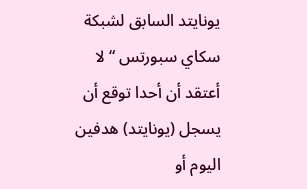يونايتد السابق لشبكة سكاي سبورتس “لا أعتقد أن أحدا توقع أن يسجل (يونايتد) هدفين اليوم أو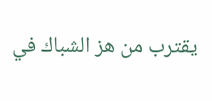يقترب من هز الشباك في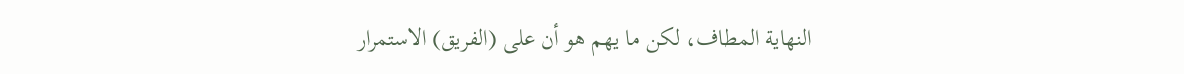النهاية المطاف، لكن ما يهم هو أن على (الفريق) الاستمرار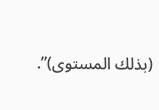(بذلك المستوى)”.